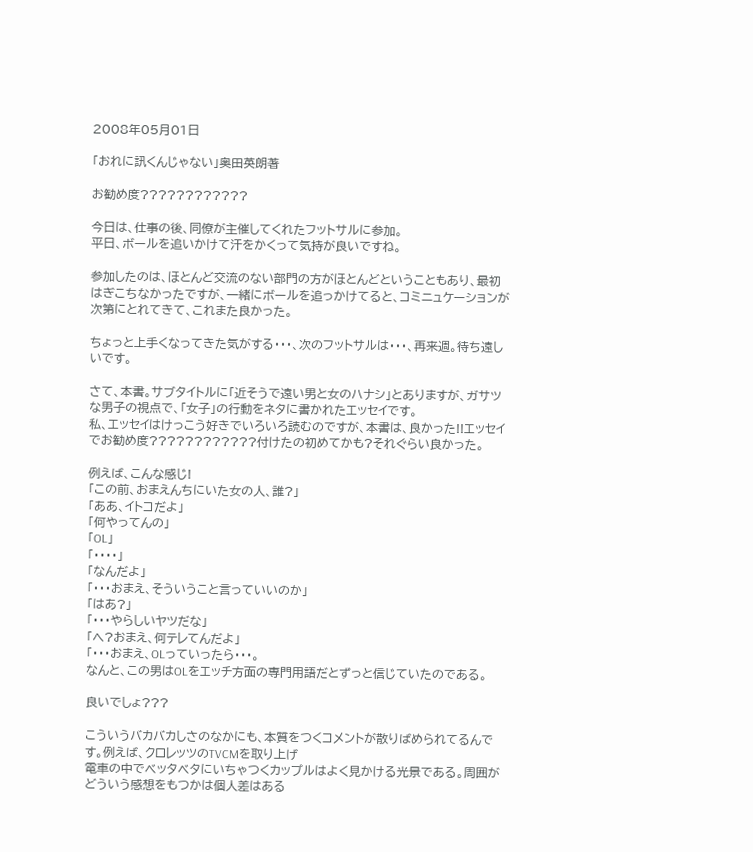2008年05月01日

「おれに訊くんじゃない」奥田英朗著

お勧め度????????????

今日は、仕事の後、同僚が主催してくれたフットサルに参加。
平日、ボールを追いかけて汗をかくって気持が良いですね。

参加したのは、ほとんど交流のない部門の方がほとんどということもあり、最初はぎこちなかったですが、一緒にボールを追っかけてると、コミニュケーションが次第にとれてきて、これまた良かった。

ちょっと上手くなってきた気がする・・・、次のフットサルは・・・、再来週。待ち遠しいです。

さて、本書。サブタイトルに「近そうで遠い男と女のハナシ」とありますが、ガサツな男子の視点で、「女子」の行動をネタに書かれたエッセイです。
私、エッセイはけっこう好きでいろいろ読むのですが、本書は、良かった!!エッセイでお勧め度????????????付けたの初めてかも?それぐらい良かった。

例えば、こんな感じ!
「この前、おまえんちにいた女の人、誰?」
「ああ、イトコだよ」
「何やってんの」
「OL」
「・・・・」
「なんだよ」
「・・・おまえ、そういうこと言っていいのか」
「はあ?」
「・・・やらしいヤツだな」
「へ?おまえ、何テレてんだよ」
「・・・おまえ、OLっていったら・・・。
なんと、この男はOLをエッチ方面の専門用語だとずっと信じていたのである。

良いでしょ???

こういうバカバカしさのなかにも、本質をつくコメントが散りばめられてるんです。例えば、クロレッツのTVCMを取り上げ
電車の中でベッタベタにいちゃつくカップルはよく見かける光景である。周囲がどういう感想をもつかは個人差はある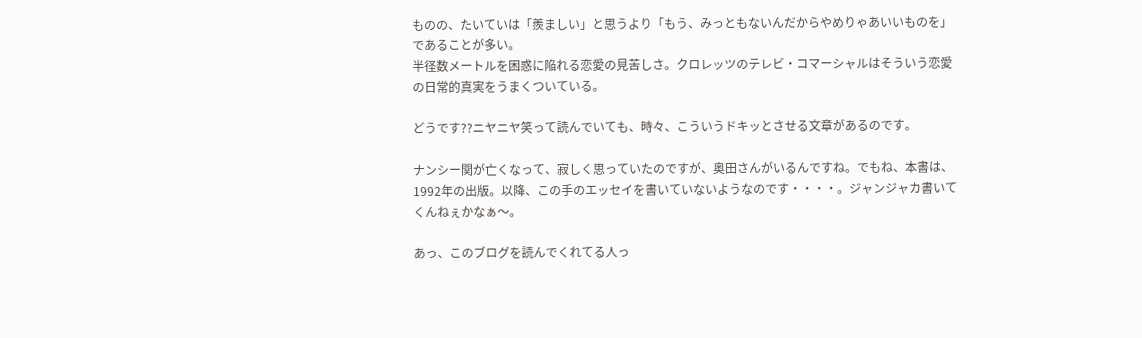ものの、たいていは「羨ましい」と思うより「もう、みっともないんだからやめりゃあいいものを」であることが多い。
半径数メートルを困惑に陥れる恋愛の見苦しさ。クロレッツのテレビ・コマーシャルはそういう恋愛の日常的真実をうまくついている。

どうです??ニヤニヤ笑って読んでいても、時々、こういうドキッとさせる文章があるのです。

ナンシー関が亡くなって、寂しく思っていたのですが、奥田さんがいるんですね。でもね、本書は、1992年の出版。以降、この手のエッセイを書いていないようなのです・・・・。ジャンジャカ書いてくんねぇかなぁ〜。

あっ、このブログを読んでくれてる人っ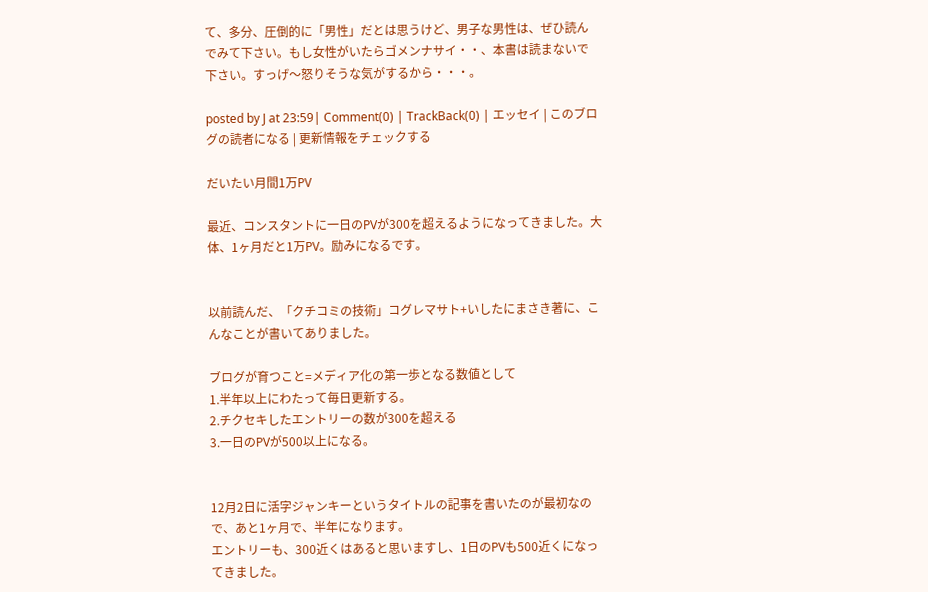て、多分、圧倒的に「男性」だとは思うけど、男子な男性は、ぜひ読んでみて下さい。もし女性がいたらゴメンナサイ・・、本書は読まないで下さい。すっげ〜怒りそうな気がするから・・・。

posted by J at 23:59| Comment(0) | TrackBack(0) | エッセイ | このブログの読者になる | 更新情報をチェックする

だいたい月間1万PV

最近、コンスタントに一日のPVが300を超えるようになってきました。大体、1ヶ月だと1万PV。励みになるです。


以前読んだ、「クチコミの技術」コグレマサト+いしたにまさき著に、こんなことが書いてありました。

ブログが育つこと=メディア化の第一歩となる数値として
1.半年以上にわたって毎日更新する。
2.チクセキしたエントリーの数が300を超える
3.一日のPVが500以上になる。


12月2日に活字ジャンキーというタイトルの記事を書いたのが最初なので、あと1ヶ月で、半年になります。
エントリーも、300近くはあると思いますし、1日のPVも500近くになってきました。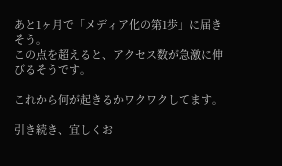あと1ヶ月で「メディア化の第1歩」に届きそう。
この点を超えると、アクセス数が急激に伸びるそうです。

これから何が起きるかワクワクしてます。

引き続き、宜しくお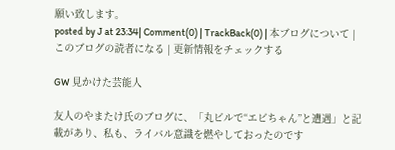願い致します。
posted by J at 23:34| Comment(0) | TrackBack(0) | 本ブログについて | このブログの読者になる | 更新情報をチェックする

GW 見かけた芸能人

友人のやまたけ氏のブログに、「丸ビルで“エビちゃん”と遭遇」と記載があり、私も、ライバル意識を燃やしておったのです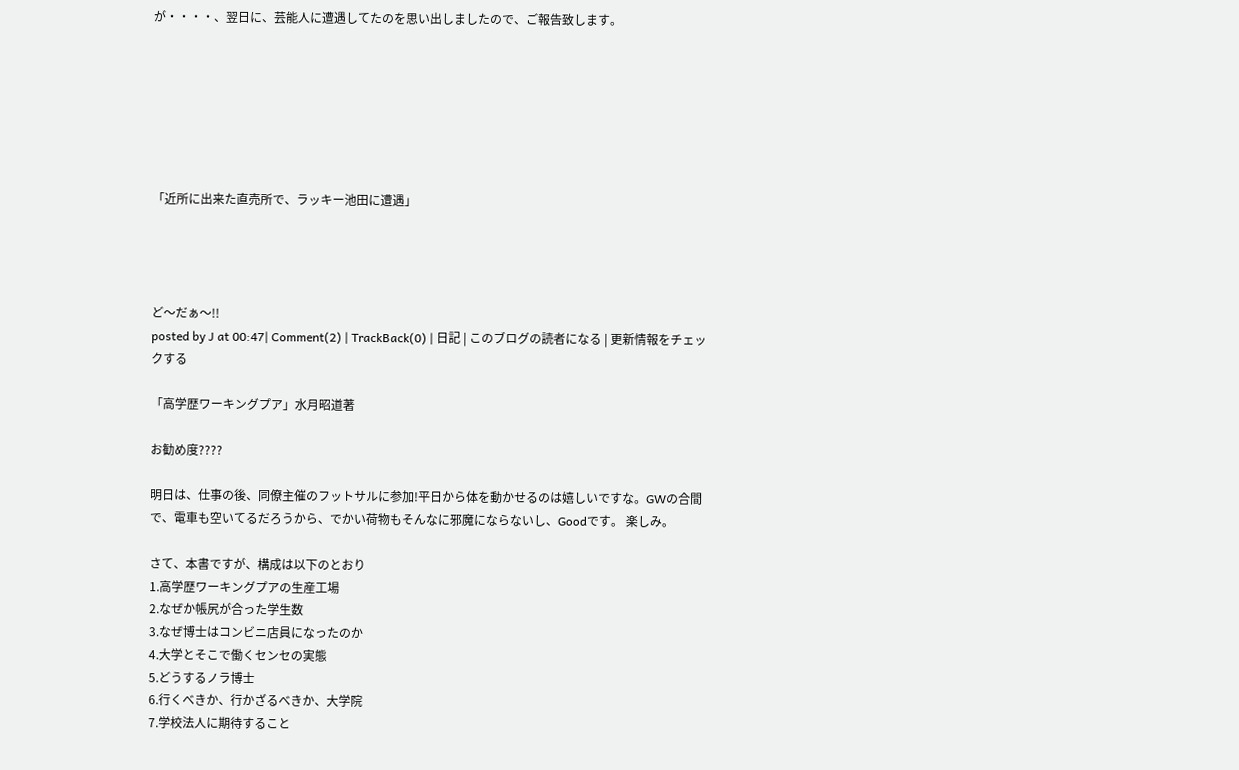が・・・・、翌日に、芸能人に遭遇してたのを思い出しましたので、ご報告致します。







「近所に出来た直売所で、ラッキー池田に遭遇」




ど〜だぁ〜!!
posted by J at 00:47| Comment(2) | TrackBack(0) | 日記 | このブログの読者になる | 更新情報をチェックする

「高学歴ワーキングプア」水月昭道著

お勧め度????

明日は、仕事の後、同僚主催のフットサルに参加!平日から体を動かせるのは嬉しいですな。GWの合間で、電車も空いてるだろうから、でかい荷物もそんなに邪魔にならないし、Goodです。 楽しみ。

さて、本書ですが、構成は以下のとおり
1.高学歴ワーキングプアの生産工場
2.なぜか帳尻が合った学生数
3.なぜ博士はコンビニ店員になったのか
4.大学とそこで働くセンセの実態
5.どうするノラ博士
6.行くべきか、行かざるべきか、大学院
7.学校法人に期待すること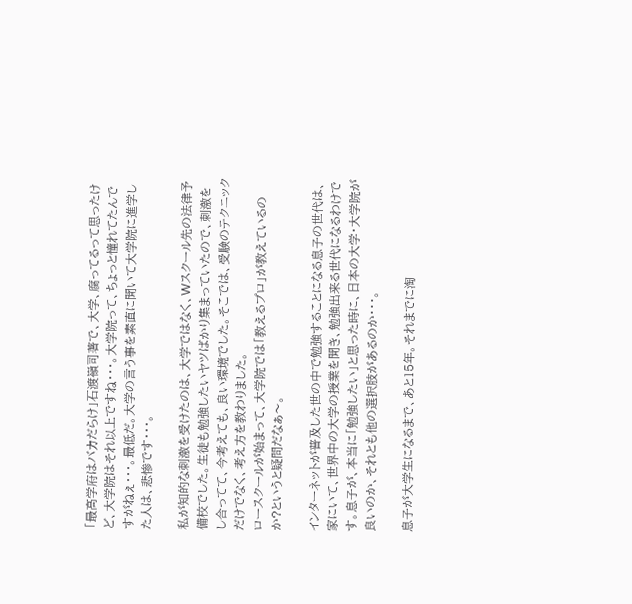「最高学府はバカだらけ」石渡嶺司著で、大学、腐ってるって思ったけど、大学院はそれ以上ですね・・・。大学院って、ちょっと憧れてたんですがねぇ・・・。最低だ。大学の言う事を素直に聞いて大学院に進学した人は、悲惨です・・・。

私が知的な刺激を受けたのは、大学ではなく、Wスクール先の法律予備校でした。生徒も勉強したいヤツばかり集まっていたので、刺激をし合ってて、今考えても、良い環境でした。そこでは、受験のテクニックだけでなく、考え方を教わりました。
ロースクールが始まって、大学院では「教えるプロ」が教えているのか?というと疑問だなぁ〜。

インターネットが普及した世の中で勉強することになる息子の世代は、家にいて、世界中の大学の授業を聞き、勉強出来る世代になるわけです。息子が、本当に「勉強したい」と思った時に、日本の大学・大学院が良いのか、それとも他の選択肢があるのか・・・。

息子が大学生になるまで、あと15年。それまでに淘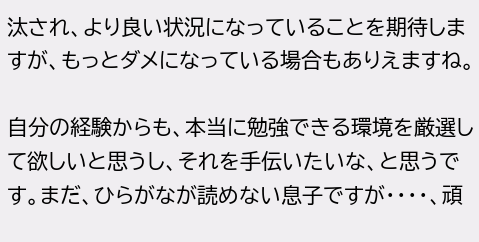汰され、より良い状況になっていることを期待しますが、もっとダメになっている場合もありえますね。

自分の経験からも、本当に勉強できる環境を厳選して欲しいと思うし、それを手伝いたいな、と思うです。まだ、ひらがなが読めない息子ですが・・・・、頑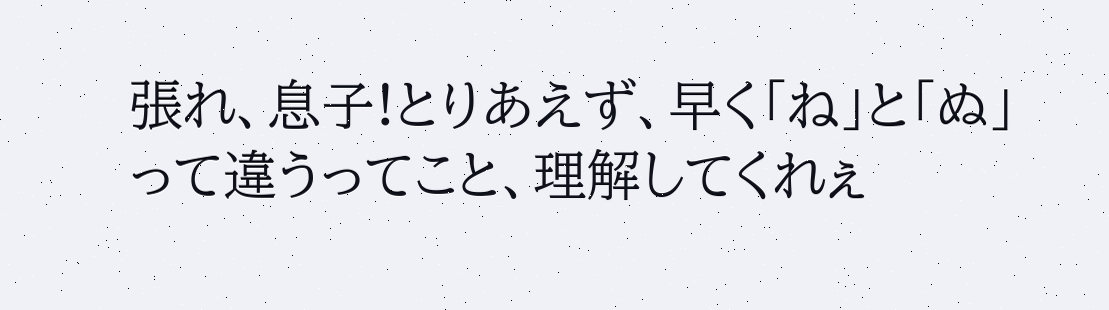張れ、息子!とりあえず、早く「ね」と「ぬ」って違うってこと、理解してくれぇ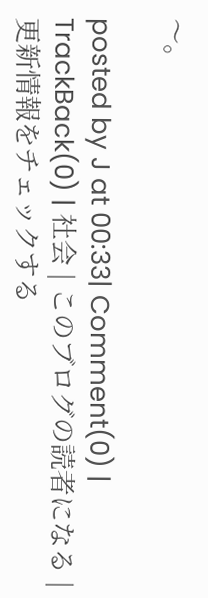〜。

posted by J at 00:33| Comment(0) | TrackBack(0) | 社会 | このブログの読者になる | 更新情報をチェックする